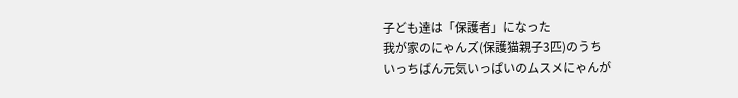子ども達は「保護者」になった
我が家のにゃんズ(保護猫親子3匹)のうち
いっちばん元気いっぱいのムスメにゃんが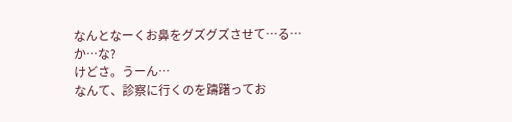なんとなーくお鼻をグズグズさせて…る…
か…な?
けどさ。うーん…
なんて、診察に行くのを躊躇ってお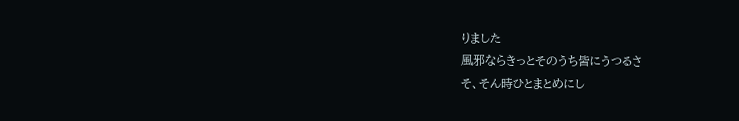りました
風邪ならきっとそのうち皆にうつるさ
そ、そん時ひとまとめにし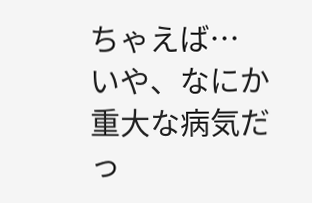ちゃえば…
いや、なにか重大な病気だっ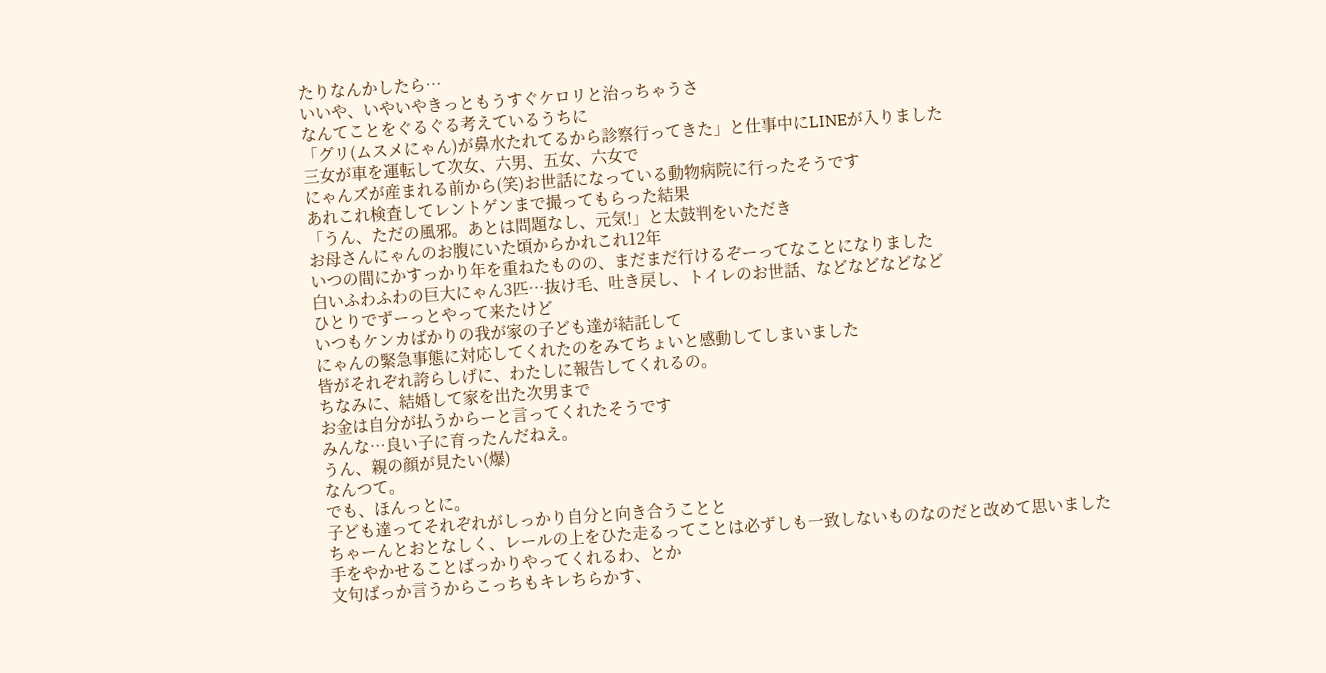たりなんかしたら…
いいや、いやいやきっともうすぐケロリと治っちゃうさ
なんてことをぐるぐる考えているうちに
「グリ(ムスメにゃん)が鼻水たれてるから診察行ってきた」と仕事中にLINEが入りました
三女が車を運転して次女、六男、五女、六女で
にゃんズが産まれる前から(笑)お世話になっている動物病院に行ったそうです
あれこれ検査してレントゲンまで撮ってもらった結果
「うん、ただの風邪。あとは問題なし、元気!」と太鼓判をいただき
お母さんにゃんのお腹にいた頃からかれこれ12年
いつの間にかすっかり年を重ねたものの、まだまだ行けるぞーってなことになりました
白いふわふわの巨大にゃん3匹…抜け毛、吐き戻し、トイレのお世話、などなどなどなど
ひとりでずーっとやって来たけど
いつもケンカばかりの我が家の子ども達が結託して
にゃんの緊急事態に対応してくれたのをみてちょいと感動してしまいました
皆がそれぞれ誇らしげに、わたしに報告してくれるの。
ちなみに、結婚して家を出た次男まで
お金は自分が払うからーと言ってくれたそうです
みんな…良い子に育ったんだねえ。
うん、親の顔が見たい(爆)
なんつて。
でも、ほんっとに。
子ども達ってそれぞれがしっかり自分と向き合うことと
ちゃーんとおとなしく、レールの上をひた走るってことは必ずしも一致しないものなのだと改めて思いました
手をやかせることばっかりやってくれるわ、とか
文句ばっか言うからこっちもキレちらかす、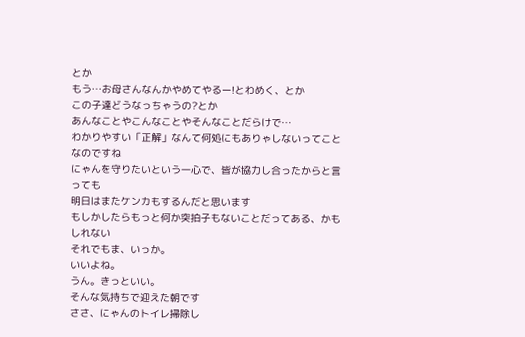とか
もう…お母さんなんかやめてやるー!とわめく、とか
この子達どうなっちゃうの?とか
あんなことやこんなことやそんなことだらけで…
わかりやすい「正解」なんて何処にもありゃしないってことなのですね
にゃんを守りたいという一心で、皆が協力し合ったからと言っても
明日はまたケンカもするんだと思います
もしかしたらもっと何か突拍子もないことだってある、かもしれない
それでもま、いっか。
いいよね。
うん。きっといい。
そんな気持ちで迎えた朝です
ささ、にゃんのトイレ掃除し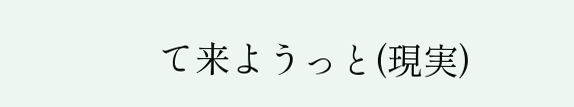て来ようっと(現実)